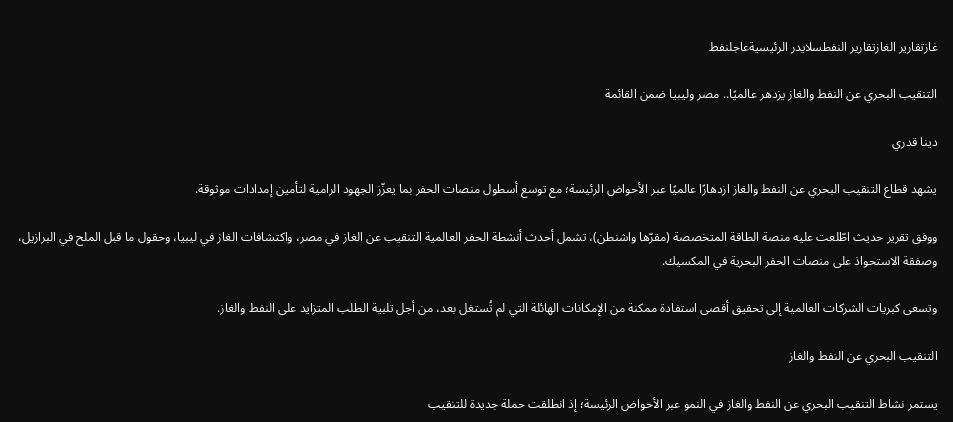غازتقارير الغازتقارير النفطسلايدر الرئيسيةعاجلنفط

التنقيب البحري عن النفط والغاز يزدهر عالميًا.. مصر وليبيا ضمن القائمة

دينا قدري

يشهد قطاع التنقيب البحري عن النفط والغاز ازدهارًا عالميًا عبر الأحواض الرئيسة؛ مع توسع أسطول منصات الحفر بما يعزّز الجهود الرامية لتأمين إمدادات موثوقة.

ووفق تقرير حديث اطّلعت عليه منصة الطاقة المتخصصة (مقرّها واشنطن)، تشمل أحدث أنشطة الحفر العالمية التنقيب عن الغاز في مصر، واكتشافات الغاز في ليبيا، وحقول ما قبل الملح في البرازيل، وصفقة الاستحواذ على منصات الحفر البحرية في المكسيك.

وتسعى كبريات الشركات العالمية إلى تحقيق أقصى استفادة ممكنة من الإمكانات الهائلة التي لم تُستغل بعد، من أجل تلبية الطلب المتزايد على النفط والغاز.

التنقيب البحري عن النفط والغاز

يستمر نشاط التنقيب البحري عن النفط والغاز في النمو عبر الأحواض الرئيسة؛ إذ انطلقت حملة جديدة للتنقيب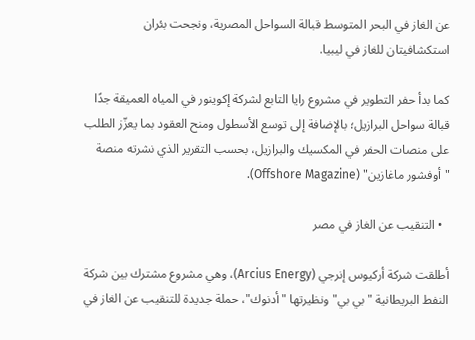عن الغاز في البحر المتوسط قبالة السواحل المصرية، ونجحت بئران استكشافيتان للغاز في ليبيا.

كما بدأ حفر التطوير في مشروع رايا التابع لشركة إكوينور في المياه العميقة جدًا قبالة سواحل البرازيل؛ بالإضافة إلى توسع الأسطول ومنح العقود بما يعزّز الطلب على منصات الحفر في المكسيك والبرازيل، بحسب التقرير الذي نشرته منصة "أوفشور ماغازين" (Offshore Magazine).

  • التنقيب عن الغاز في مصر

أطلقت شركة أركيوس إنرجي (Arcius Energy)، وهي مشروع مشترك بين شركة النفط البريطانية "بي بي" ونظيرتها "أدنوك"، حملة جديدة للتنقيب عن الغاز في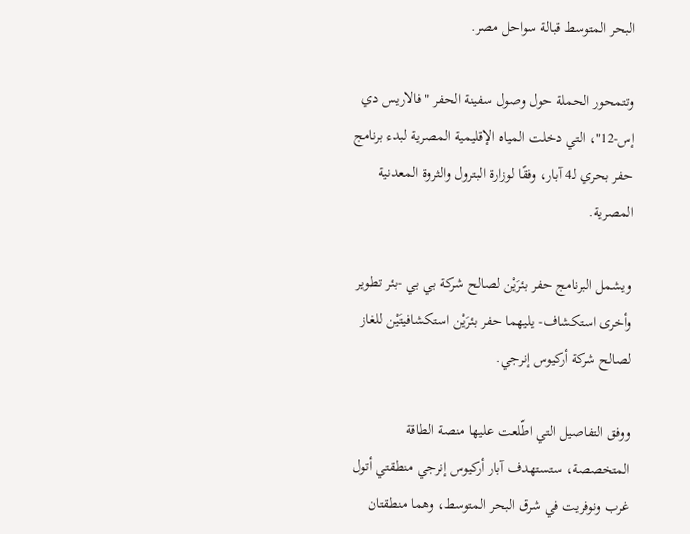البحر المتوسط قبالة سواحل مصر.

وتتمحور الحملة حول وصول سفينة الحفر "فالاريس دي إس-12"، التي دخلت المياه الإقليمية المصرية لبدء برنامج حفر بحري لـ4 آبار، وفقًا لوزارة البترول والثروة المعدنية المصرية.

ويشمل البرنامج حفر بئرَيْن لصالح شركة بي بي -بئر تطوير وأخرى استكشاف- يليهما حفر بئرَيْن استكشافيتَيْن للغاز لصالح شركة أركيوس إنرجي.

ووفق التفاصيل التي اطّلعت عليها منصة الطاقة المتخصصة، ستستهدف آبار أركيوس إنرجي منطقتي أتول غرب ونوفريت في شرق البحر المتوسط، وهما منطقتان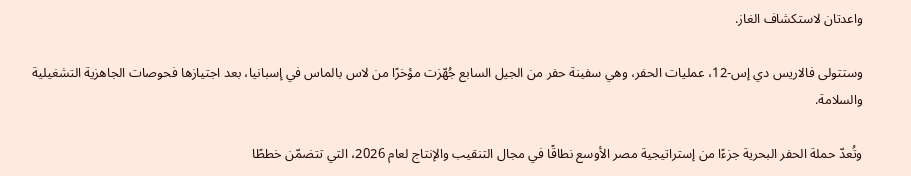واعدتان لاستكشاف الغاز.

وستتولى فالاريس دي إس-12، عمليات الحفر، وهي سفينة حفر من الجيل السابع جُهّزت مؤخرًا من لاس بالماس في إسبانيا، بعد اجتيازها فحوصات الجاهزية التشغيلية والسلامة.

وتُعدّ حملة الحفر البحرية جزءًا من إستراتيجية مصر الأوسع نطاقًا في مجال التنقيب والإنتاج لعام 2026، التي تتضمّن خططًا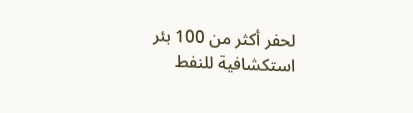لحفر أكثر من 100 بئر استكشافية للنفط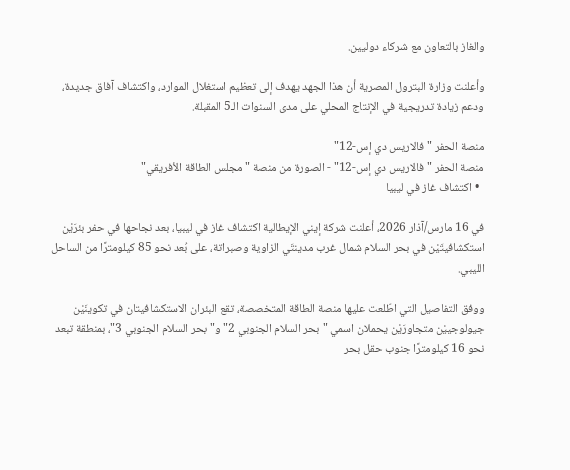والغاز بالتعاون مع شركاء دوليين.

وأعلنت وزارة البترول المصرية أن هذا الجهد يهدف إلى تعظيم استغلال الموارد، واكتشاف آفاق جديدة، ودعم زيادة تدريجية في الإنتاج المحلي على مدى السنوات الـ5 المقبلة.

منصة الحفر "فالاريس دي إس-12"
منصة الحفر "فالاريس دي إس-12" - الصورة من منصة "مجلس الطاقة الأفريقي"
  • اكتشاف غاز في ليبيا

في 16 مارس/آذار 2026، أعلنت شركة إيني الإيطالية اكتشاف غاز في ليبيا، بعد نجاحها في حفر بئرَيْن استكشافيتَيْن في بحر السلام شمال غرب مدينتَي الزاوية وصبراتة، على بُعد نحو 85 كيلومترًا من الساحل الليبي.

ووفق التفاصيل التي اطّلعت عليها منصة الطاقة المتخصصة، تقع البئران الاستكشافيتان في تكوينَيْن جيولوجييْن متجاورَيْن يحملان اسمي "بحر السلام الجنوبي 2" و"بحر السلام الجنوبي 3"، بمنطقة تبعد نحو 16 كيلومترًا جنوب حقل بحر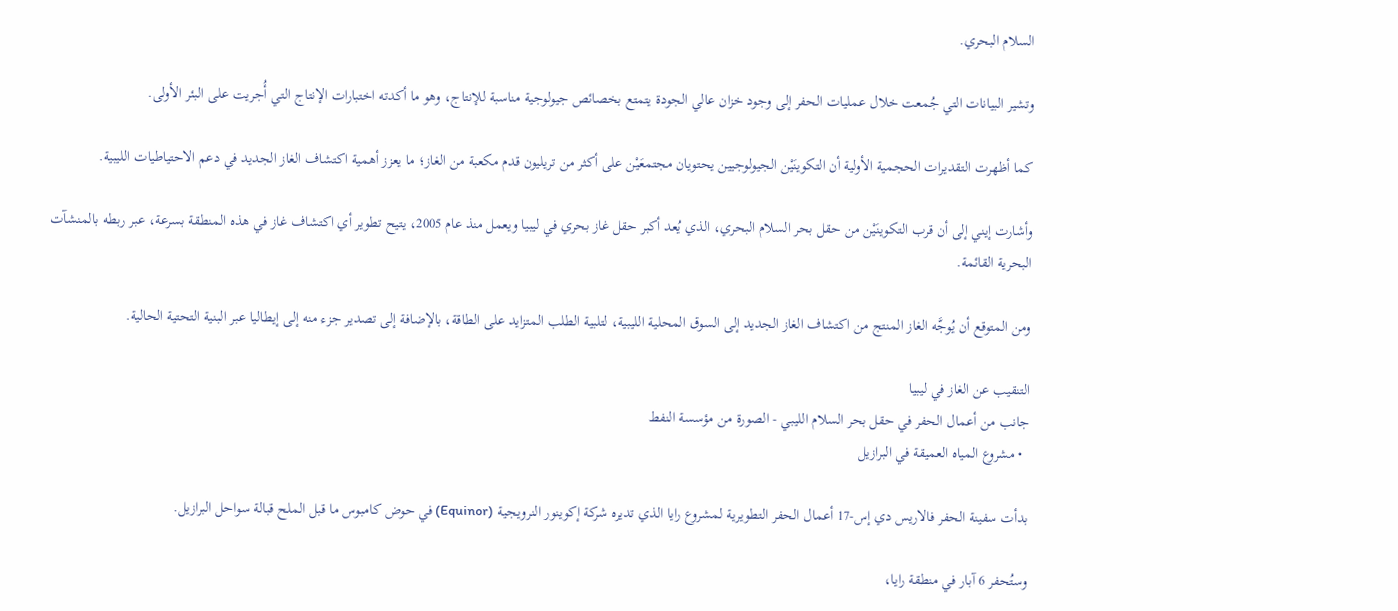السلام البحري.

وتشير البيانات التي جُمعت خلال عمليات الحفر إلى وجود خزان عالي الجودة يتمتع بخصائص جيولوجية مناسبة للإنتاج، وهو ما أكدته اختبارات الإنتاج التي أُجريت على البئر الأولى.

كما أظهرت التقديرات الحجمية الأولية أن التكوينَيْن الجيولوجيين يحتويان مجتمعَيْن على أكثر من تريليون قدم مكعبة من الغاز؛ ما يعزز أهمية اكتشاف الغاز الجديد في دعم الاحتياطيات الليبية.

وأشارت إيني إلى أن قرب التكوينَيْن من حقل بحر السلام البحري، الذي يُعد أكبر حقل غاز بحري في ليبيا ويعمل منذ عام 2005، يتيح تطوير أي اكتشاف غاز في هذه المنطقة بسرعة، عبر ربطه بالمنشآت البحرية القائمة.

ومن المتوقع أن يُوجَّه الغاز المنتج من اكتشاف الغاز الجديد إلى السوق المحلية الليبية، لتلبية الطلب المتزايد على الطاقة، بالإضافة إلى تصدير جزء منه إلى إيطاليا عبر البنية التحتية الحالية.

التنقيب عن الغاز في ليبيا
جانب من أعمال الحفر في حقل بحر السلام الليبي - الصورة من مؤسسة النفط
  • مشروع المياه العميقة في البرازيل

بدأت سفينة الحفر فالاريس دي إس-17 أعمال الحفر التطويرية لمشروع رايا الذي تديره شركة إكوينور النرويجية (Equinor) في حوض كامبوس ما قبل الملح قبالة سواحل البرازيل.

وستُحفر 6 آبار في منطقة رايا،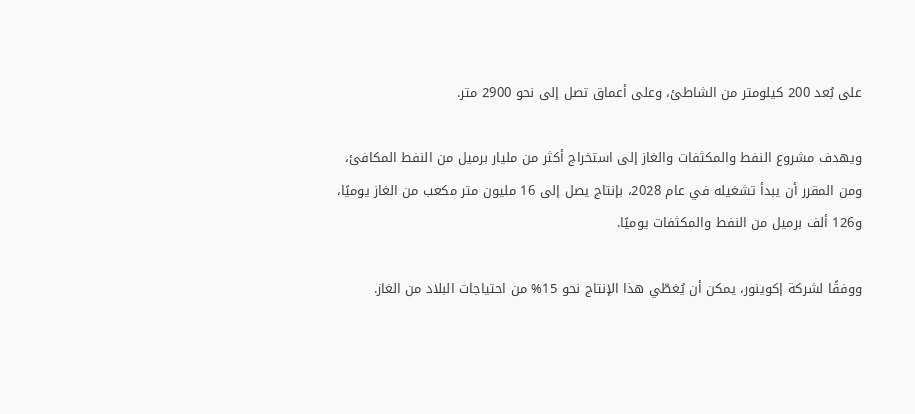على بُعد 200 كيلومتر من الشاطئ، وعلى أعماق تصل إلى نحو 2900 متر.

ويهدف مشروع النفط والمكثفات والغاز إلى استخراج أكثر من مليار برميل من النفط المكافئ، ومن المقرر أن يبدأ تشغيله في عام 2028، بإنتاج يصل إلى 16 مليون متر مكعب من الغاز يوميًا، و126 ألف برميل من النفط والمكثفات يوميًا.

ووفقًا لشركة إكوينور، يمكن أن يُغطّي هذا الإنتاج نحو 15% من احتياجات البلاد من الغاز.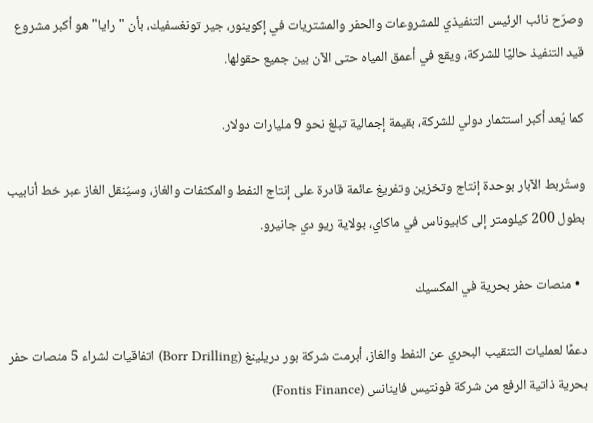وصرّح نائب الرئيس التنفيذي للمشروعات والحفر والمشتريات في إكوينور، جير تونغسفيك، بأن "رايا" هو أكبر مشروع قيد التنفيذ حاليًا للشركة، ويقع في أعمق المياه حتى الآن بين جميع حقولها.

كما يُعد أكبر استثمار دولي للشركة، بقيمة إجمالية تبلغ نحو 9 مليارات دولار.

وستُربط الآبار بوحدة إنتاج وتخزين وتفريغ عائمة قادرة على إنتاج النفط والمكثفات والغاز، وسيُنقل الغاز عبر خط أنابيب بطول 200 كيلومتر إلى كابيوناس في ماكاي، بولاية ريو دي جانيرو.

  • منصات حفر بحرية في المكسيك

دعمًا لعمليات التنقيب البحري عن النفط والغاز، أبرمت شركة بور دريلينغ (Borr Drilling) اتفاقيات لشراء 5 منصات حفر بحرية ذاتية الرفع من شركة فونتيس فاينانس (Fontis Finance)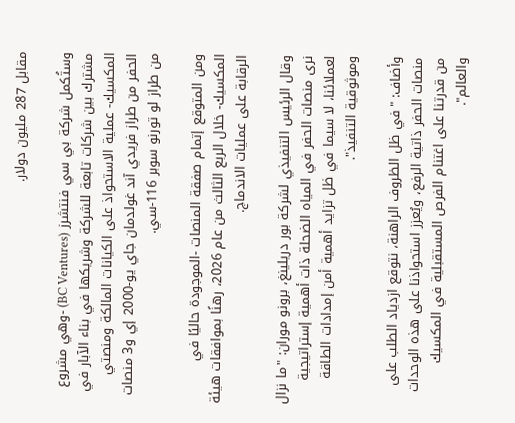مقابل 287 مليون دولار.

وستُكمل شركة بي سي فنتشرز (BC Ventures) -وهي مشروع مشترك بين شركات تابعة للشركة وشريكها في بناء الآبار في المكسيك- عملية الاستحواذ على الكيانات المالكة ومنصتي الحفر من طراز فريدي آند غولدمان جاي يو-2000 إي و3 منصات من طراز لو تورنو سوبر 116-سي.

ومن المتوقع إتمام صفقة المنصات -الموجودة حاليًا في المكسيك- خلال الربع الثالث من عام 2026، رهنًا بموافقات هيئة الرقابة على عمليات الاندماج.

وقال الرئيس التنفيذي لشركة بور دريلينغ، برونو موران: "ما نزال نرى منصات الحفر في المياه الضحلة ذات أهمية إستراتيجية لعملائنا، لا سيما في ظل تزايد أهمية أمن إمدادات الطاقة وموثوقية التنفيذ".

وأضاف: "في ظل الظروف الراهنة، نتوقع ازدياد الطلب على منصات الحفر ذاتية الرفع، ويُعزز استحواذنا على هذه الوحدات من قدرتنا على اغتنام الفرص المستقبلية في المكسيك والعالم".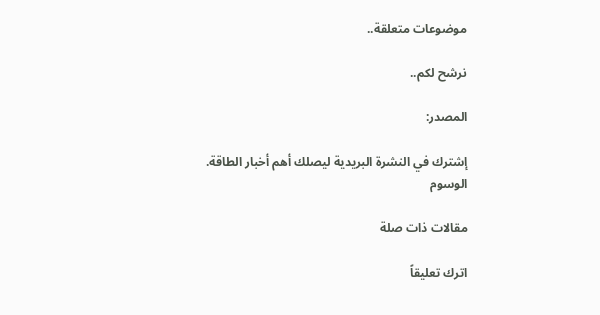موضوعات متعلقة..

نرشح لكم..

المصدر:

إشترك في النشرة البريدية ليصلك أهم أخبار الطاقة.
الوسوم

مقالات ذات صلة

اترك تعليقاً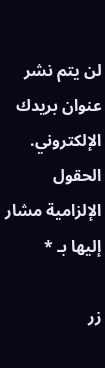لن يتم نشر عنوان بريدك الإلكتروني. الحقول الإلزامية مشار إليها بـ *

زر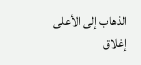الذهاب إلى الأعلى
إغلاق